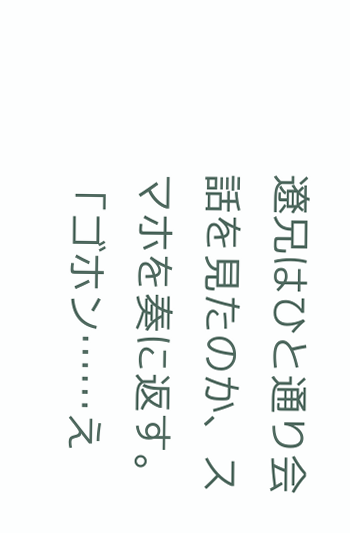遼兄はひと通り会話を見たのか、スマホを奏に返す。
「ゴホン……え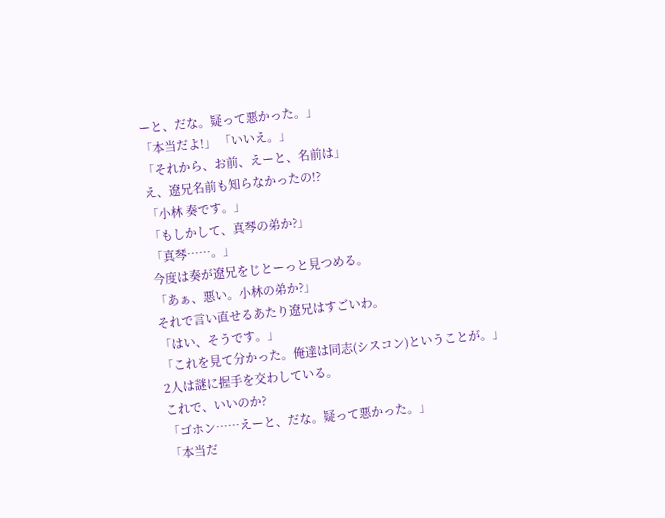ーと、だな。疑って悪かった。」
「本当だよ!」 「いいえ。」
「それから、お前、えーと、名前は」
え、遼兄名前も知らなかったの!?
「小林 奏です。」
「もしかして、真琴の弟か?」
「真琴……。」
今度は奏が遼兄をじとーっと見つめる。
「あぁ、悪い。小林の弟か?」
それで言い直せるあたり遼兄はすごいわ。
「はい、そうです。」
「これを見て分かった。俺達は同志(シスコン)ということが。」
2人は謎に握手を交わしている。
これで、いいのか?
「ゴホン……えーと、だな。疑って悪かった。」
「本当だ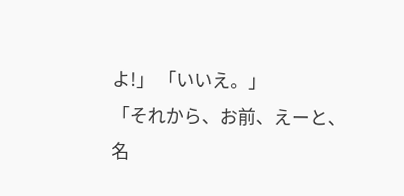よ!」 「いいえ。」
「それから、お前、えーと、名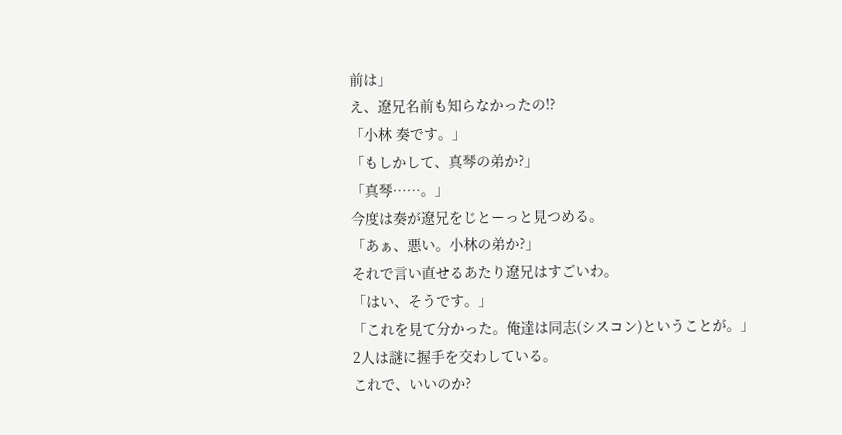前は」
え、遼兄名前も知らなかったの!?
「小林 奏です。」
「もしかして、真琴の弟か?」
「真琴……。」
今度は奏が遼兄をじとーっと見つめる。
「あぁ、悪い。小林の弟か?」
それで言い直せるあたり遼兄はすごいわ。
「はい、そうです。」
「これを見て分かった。俺達は同志(シスコン)ということが。」
2人は謎に握手を交わしている。
これで、いいのか?